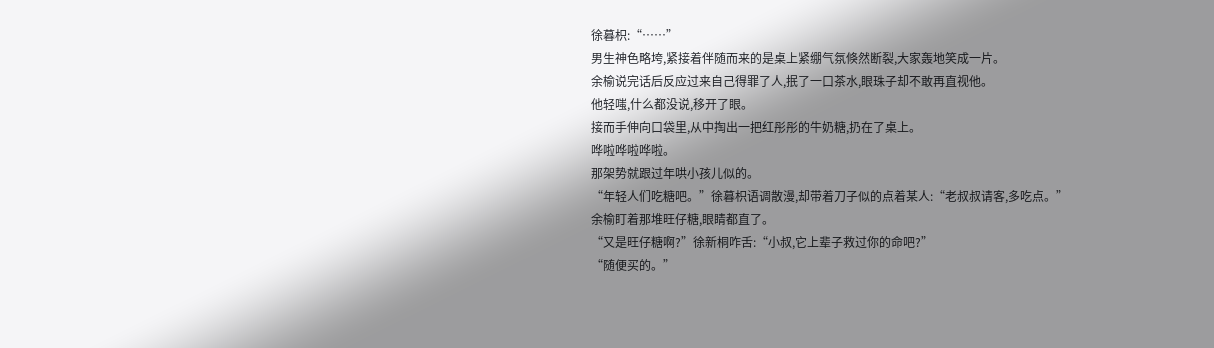徐暮枳:“……”
男生神色略垮,紧接着伴随而来的是桌上紧绷气氛倏然断裂,大家轰地笑成一片。
余榆说完话后反应过来自己得罪了人,抿了一口茶水,眼珠子却不敢再直视他。
他轻嗤,什么都没说,移开了眼。
接而手伸向口袋里,从中掏出一把红彤彤的牛奶糖,扔在了桌上。
哗啦哗啦哗啦。
那架势就跟过年哄小孩儿似的。
“年轻人们吃糖吧。”徐暮枳语调散漫,却带着刀子似的点着某人:“老叔叔请客,多吃点。”
余榆盯着那堆旺仔糖,眼睛都直了。
“又是旺仔糖啊?”徐新桐咋舌:“小叔,它上辈子救过你的命吧?”
“随便买的。”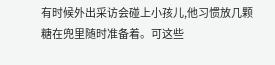有时候外出采访会碰上小孩儿,他习惯放几颗糖在兜里随时准备着。可这些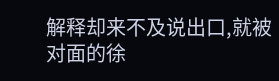解释却来不及说出口,就被对面的徐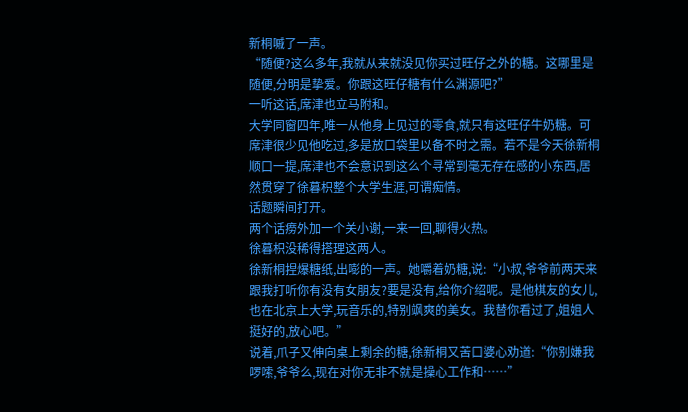新桐嘁了一声。
“随便?这么多年,我就从来就没见你买过旺仔之外的糖。这哪里是随便,分明是挚爱。你跟这旺仔糖有什么渊源吧?”
一听这话,席津也立马附和。
大学同窗四年,唯一从他身上见过的零食,就只有这旺仔牛奶糖。可席津很少见他吃过,多是放口袋里以备不时之需。若不是今天徐新桐顺口一提,席津也不会意识到这么个寻常到毫无存在感的小东西,居然贯穿了徐暮枳整个大学生涯,可谓痴情。
话题瞬间打开。
两个话痨外加一个关小谢,一来一回,聊得火热。
徐暮枳没稀得搭理这两人。
徐新桐捏爆糖纸,出嘭的一声。她嚼着奶糖,说:“小叔,爷爷前两天来跟我打听你有没有女朋友?要是没有,给你介绍呢。是他棋友的女儿,也在北京上大学,玩音乐的,特别飒爽的美女。我替你看过了,姐姐人挺好的,放心吧。”
说着,爪子又伸向桌上剩余的糖,徐新桐又苦口婆心劝道:“你别嫌我啰嗦,爷爷么,现在对你无非不就是操心工作和……”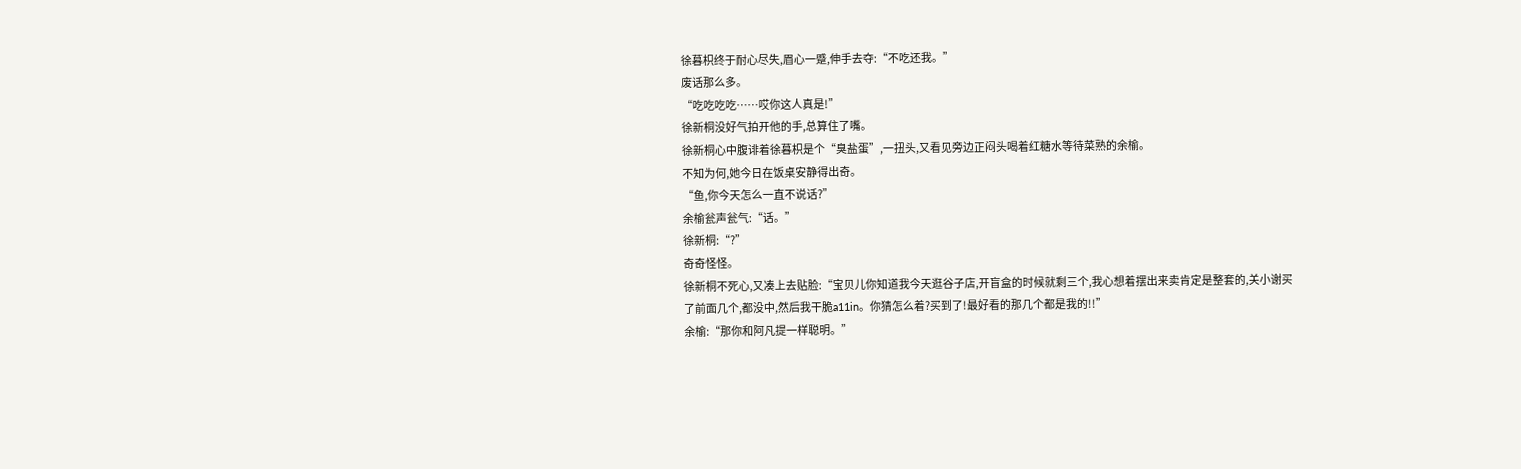徐暮枳终于耐心尽失,眉心一蹙,伸手去夺:“不吃还我。”
废话那么多。
“吃吃吃吃……哎你这人真是!”
徐新桐没好气拍开他的手,总算住了嘴。
徐新桐心中腹诽着徐暮枳是个“臭盐蛋”,一扭头,又看见旁边正闷头喝着红糖水等待菜熟的余榆。
不知为何,她今日在饭桌安静得出奇。
“鱼,你今天怎么一直不说话?”
余榆瓮声瓮气:“话。”
徐新桐:“?”
奇奇怪怪。
徐新桐不死心,又凑上去贴脸:“宝贝儿你知道我今天逛谷子店,开盲盒的时候就剩三个,我心想着摆出来卖肯定是整套的,关小谢买了前面几个,都没中,然后我干脆a11in。你猜怎么着?买到了!最好看的那几个都是我的!!”
余榆:“那你和阿凡提一样聪明。”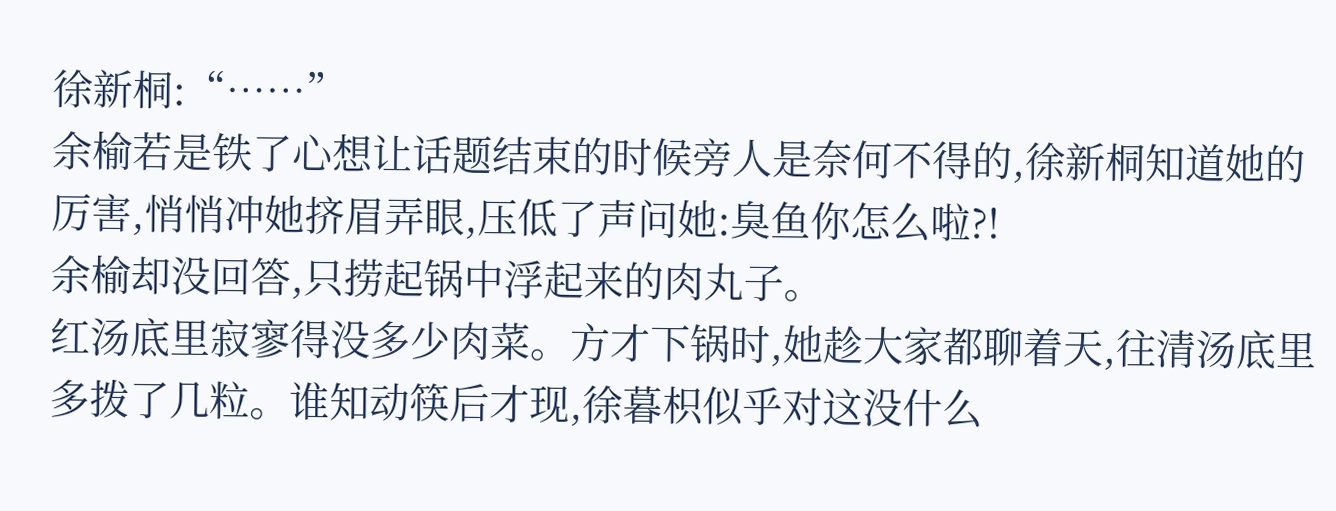徐新桐:“……”
余榆若是铁了心想让话题结束的时候旁人是奈何不得的,徐新桐知道她的厉害,悄悄冲她挤眉弄眼,压低了声问她:臭鱼你怎么啦?!
余榆却没回答,只捞起锅中浮起来的肉丸子。
红汤底里寂寥得没多少肉菜。方才下锅时,她趁大家都聊着天,往清汤底里多拨了几粒。谁知动筷后才现,徐暮枳似乎对这没什么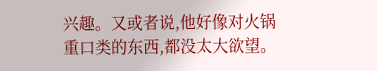兴趣。又或者说,他好像对火锅重口类的东西,都没太大欲望。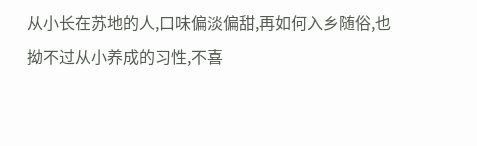从小长在苏地的人,口味偏淡偏甜,再如何入乡随俗,也拗不过从小养成的习性,不喜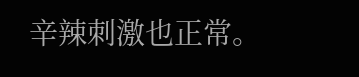辛辣刺激也正常。